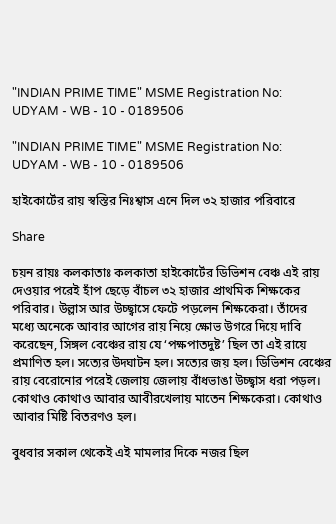"INDIAN PRIME TIME" MSME Registration No: UDYAM - WB - 10 - 0189506

"INDIAN PRIME TIME" MSME Registration No: UDYAM - WB - 10 - 0189506

হাইকোর্টের রায় স্বস্তির নিঃশ্বাস এনে দিল ৩২ হাজার পরিবারে

Share

চয়ন রায়ঃ কলকাতাঃ কলকাতা হাইকোর্টের ডিভিশন বেঞ্চ এই রায় দেওয়ার পরেই হাঁপ ছেড়ে বাঁচল ৩২ হাজার প্রাথমিক শিক্ষকের পরিবার। উল্লাস আর উচ্ছ্বাসে ফেটে পড়লেন শিক্ষকেরা। তাঁদের মধ্যে অনেকে আবার আগের রায় নিয়ে ক্ষোভ উগরে দিয়ে দাবি করেছেন, সিঙ্গল বেঞ্চের রায় যে ‘পক্ষপাতদুষ্ট’ ছিল তা এই রায়ে প্রমাণিত হল। সত্যের উদ্ঘাটন হল। সত্যের জয় হল। ডিভিশন বেঞ্চের রায় বেরোনোর পরেই জেলায় জেলায় বাঁধভাঙা উচ্ছ্বাস ধরা পড়ল। কোথাও কোথাও আবার আবীরখেলায় মাতেন শিক্ষকেরা। কোথাও আবার মিষ্টি বিতরণও হল।

বুধবার সকাল থেকেই এই মামলার দিকে নজর ছিল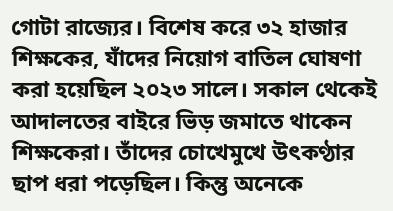গোটা রাজ্যের। বিশেষ করে ৩২ হাজার শিক্ষকের, যাঁদের নিয়োগ বাতিল ঘোষণা করা হয়েছিল ২০২৩ সালে। সকাল থেকেই আদালতের বাইরে ভিড় জমাতে থাকেন শিক্ষকেরা। তাঁদের চোখেমুখে উৎকণ্ঠার ছাপ ধরা পড়েছিল। কিন্তু অনেকে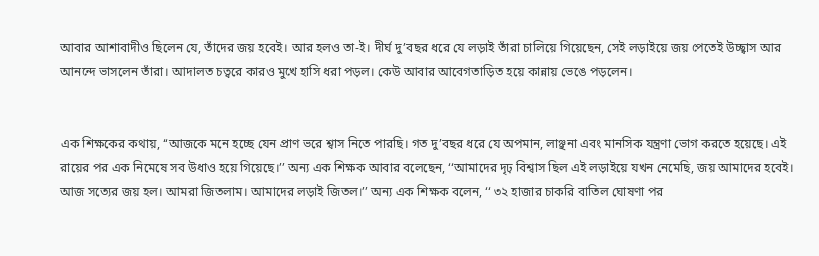আবার আশাবাদীও ছিলেন যে, তাঁদের জয় হবেই। আর হলও তা-ই। দীর্ঘ দু’বছর ধরে যে লড়াই তাঁরা চালিয়ে গিয়েছেন, সেই লড়াইয়ে জয় পেতেই উচ্ছ্বাস আর আনন্দে ভাসলেন তাঁরা। আদালত চত্বরে কারও মুখে হাসি ধরা পড়ল। কেউ আবার আবেগতাড়িত হয়ে কান্নায় ভেঙে পড়লেন।


এক শিক্ষকের কথায়, ‘‘আজকে মনে হচ্ছে যেন প্রাণ ভরে শ্বাস নিতে পারছি। গত দু’বছর ধরে যে অপমান, লাঞ্ছনা এবং মানসিক যন্ত্রণা ভোগ করতে হয়েছে। এই রায়ের পর এক নিমেষে সব উধাও হয়ে গিয়েছে।’’ অন্য এক শিক্ষক আবার বলেছেন, ‘‘আমাদের দৃঢ় বিশ্বাস ছিল এই লড়াইয়ে যখন নেমেছি, জয় আমাদের হবেই। আজ সত্যের জয় হল। আমরা জিতলাম। আমাদের লড়াই জিতল।’’ অন্য এক শিক্ষক বলেন, ‘‘ ৩২ হাজার চাকরি বাতিল ঘোষণা পর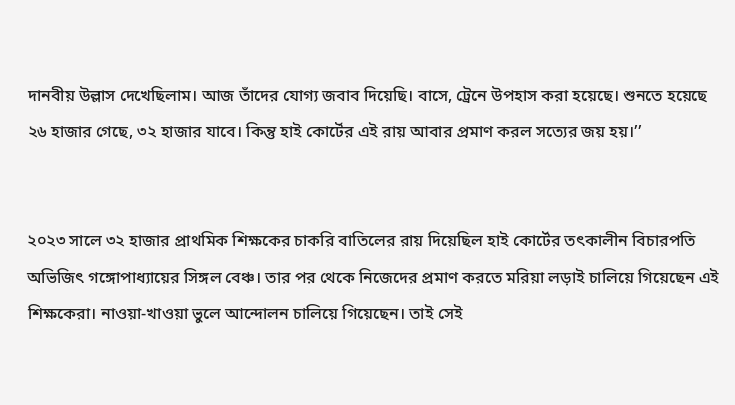দানবীয় উল্লাস দেখেছিলাম। আজ তাঁদের যোগ্য জবাব দিয়েছি। বাসে, ট্রেনে উপহাস করা হয়েছে। শুনতে হয়েছে ২৬ হাজার গেছে, ৩২ হাজার যাবে। কিন্তু হাই কোর্টের এই রায় আবার প্রমাণ করল সত্যের জয় হয়।’’


২০২৩ সালে ৩২ হাজার প্রাথমিক শিক্ষকের চাকরি বাতিলের রায় দিয়েছিল হাই কোর্টের তৎকালীন বিচারপতি অভিজিৎ গঙ্গোপাধ্যায়ের সিঙ্গল বেঞ্চ। তার পর থেকে নিজেদের প্রমাণ করতে মরিয়া লড়াই চালিয়ে গিয়েছেন এই শিক্ষকেরা। নাওয়া-খাওয়া ভুলে আন্দোলন চালিয়ে গিয়েছেন। তাই সেই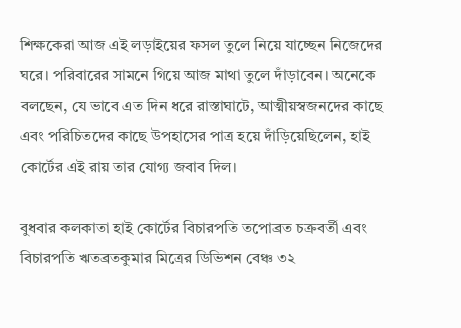শিক্ষকেরা আজ এই লড়াইয়ের ফসল তুলে নিয়ে যাচ্ছেন নিজেদের ঘরে। পরিবারের সামনে গিয়ে আজ মাথা তুলে দাঁড়াবেন। অনেকে বলছেন, যে ভাবে এত দিন ধরে রাস্তাঘাটে, আত্মীয়স্বজনদের কাছে এবং পরিচিতদের কাছে উপহাসের পাত্র হয়ে দাঁড়িয়েছিলেন, হাই কোর্টের এই রায় তার যোগ্য জবাব দিল।

বুধবার কলকাতা হাই কোর্টের বিচারপতি তপোব্রত চক্রবর্তী এবং বিচারপতি ঋতব্রতকুমার মিত্রের ডিভিশন বেঞ্চ ৩২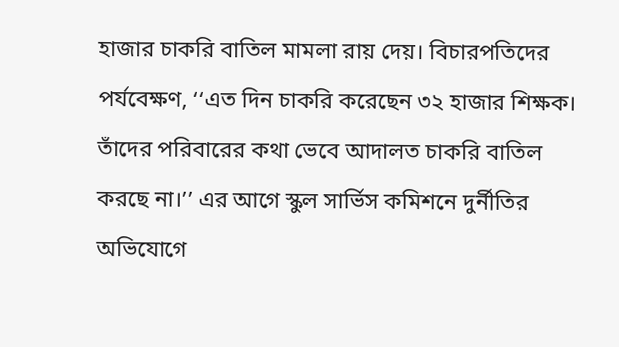হাজার চাকরি বাতিল মামলা রায় দেয়। বিচারপতিদের পর্যবেক্ষণ, ‘‘এত দিন চাকরি করেছেন ৩২ হাজার শিক্ষক। তাঁদের পরিবারের কথা ভেবে আদালত চাকরি বাতিল করছে না।’’ এর আগে স্কুল সার্ভিস কমিশনে দুর্নীতির অভিযোগে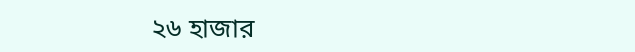২৬ হাজার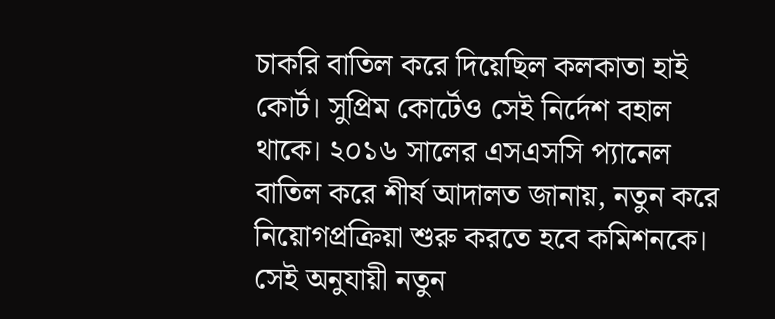চাকরি বাতিল করে দিয়েছিল কলকাতা হাই কোর্ট। সুপ্রিম কোর্টেও সেই নির্দেশ বহাল থাকে। ২০১৬ সালের এসএসসি প্যানেল বাতিল করে শীর্ষ আদালত জানায়, নতুন করে নিয়োগপ্রক্রিয়া শুরু করতে হবে কমিশনকে। সেই অনুযায়ী নতুন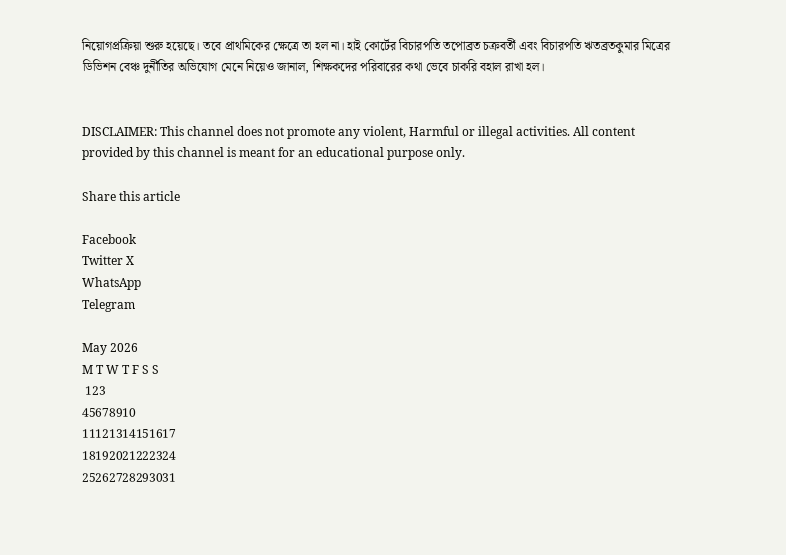নিয়োগপ্রক্রিয়া শুরু হয়েছে। তবে প্রাথমিকের ক্ষেত্রে তা হল না। হাই কোর্টের বিচারপতি তপোব্রত চক্রবর্তী এবং বিচারপতি ঋতব্রতকুমার মিত্রের ডিভিশন বেঞ্চ দুর্নীতির অভিযোগ মেনে নিয়েও জানাল, শিক্ষকদের পরিবারের কথা ভেবে চাকরি বহাল রাখা হল।


DISCLAIMER: This channel does not promote any violent, Harmful or illegal activities. All content provided by this channel is meant for an educational purpose only.

Share this article

Facebook
Twitter X
WhatsApp
Telegram

May 2026
M T W T F S S
 123
45678910
11121314151617
18192021222324
25262728293031